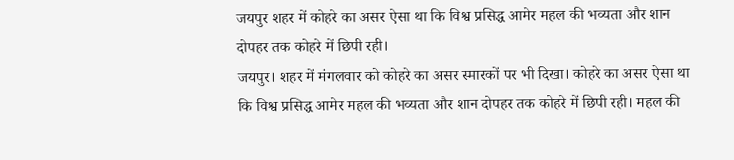जयपुर शहर में कोहरे का असर ऐसा था कि विश्व प्रसिद्ध आमेर महल की भव्यता और शान दोपहर तक कोहरे में छिपी रही।
जयपुर। शहर में मंगलवार को कोहरे का असर स्मारकों पर भी दिखा। कोहरे का असर ऐसा था कि विश्व प्रसिद्ध आमेर महल की भव्यता और शान दोपहर तक कोहरे में छिपी रही। महल की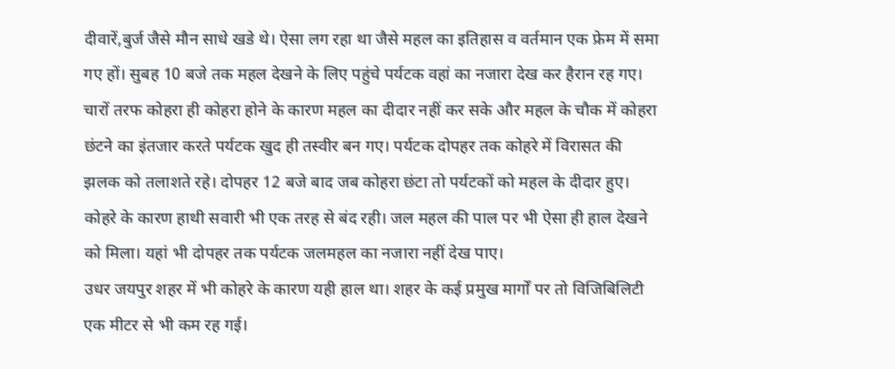दीवारें,बुर्ज जैसे मौन साधे खडे थे। ऐसा लग रहा था जैसे महल का इतिहास व वर्तमान एक फ्रेम में समा गए हों। सुबह 10 बजे तक महल देखने के लिए पहुंचे पर्यटक वहां का नजारा देख कर हैरान रह गए। चारों तरफ कोहरा ही कोहरा होने के कारण महल का दीदार नहीं कर सके और महल के चौक में कोहरा छंटने का इंतजार करते पर्यटक खुद ही तस्वीर बन गए। पर्यटक दोपहर तक कोहरे में विरासत की झलक को तलाशते रहे। दोपहर 12 बजे बाद जब कोहरा छंटा तो पर्यटकों को महल के दीदार हुए। कोहरे के कारण हाथी सवारी भी एक तरह से बंद रही। जल महल की पाल पर भी ऐसा ही हाल देखने को मिला। यहां भी दोपहर तक पर्यटक जलमहल का नजारा नहीं देख पाए।
उधर जयपुर शहर में भी कोहरे के कारण यही हाल था। शहर के कई प्रमुख मार्गों पर तो विजिबिलिटी एक मीटर से भी कम रह गई।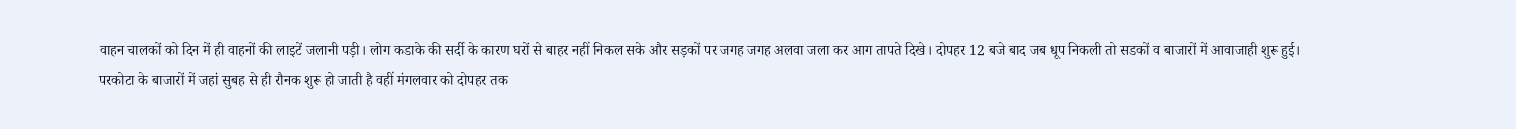वाहन चालकों को दिन में ही वाहनों की लाइटें जलानी पड़ी। लोग कडाके की सर्दी के कारण घरों से बाहर नहीं निकल सके और सड़कों पर जगह जगह अलवा जला कर आग तापते दिखे। दोपहर 12 बजे बाद जब धूप निकली तो सडकों व बाजारों में आवाजाही शुरू हुई।
परकोटा के बाजारों में जहां सुबह से ही रौनक शुरू हो जाती है वहीं मंगलवार को दोपहर तक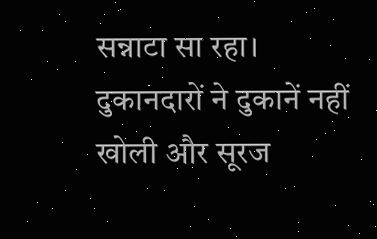सन्नाटा सा रहा। दुकानदारों ने दुकानें नहीं खोली और सूरज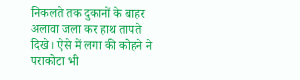निकलते तक दुकानों के बाहर अलावा जला कर हाथ तापते दिखे। ऐसे में लगा की कोहने ने पराकोटा भी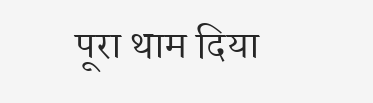पूरा थाम दिया